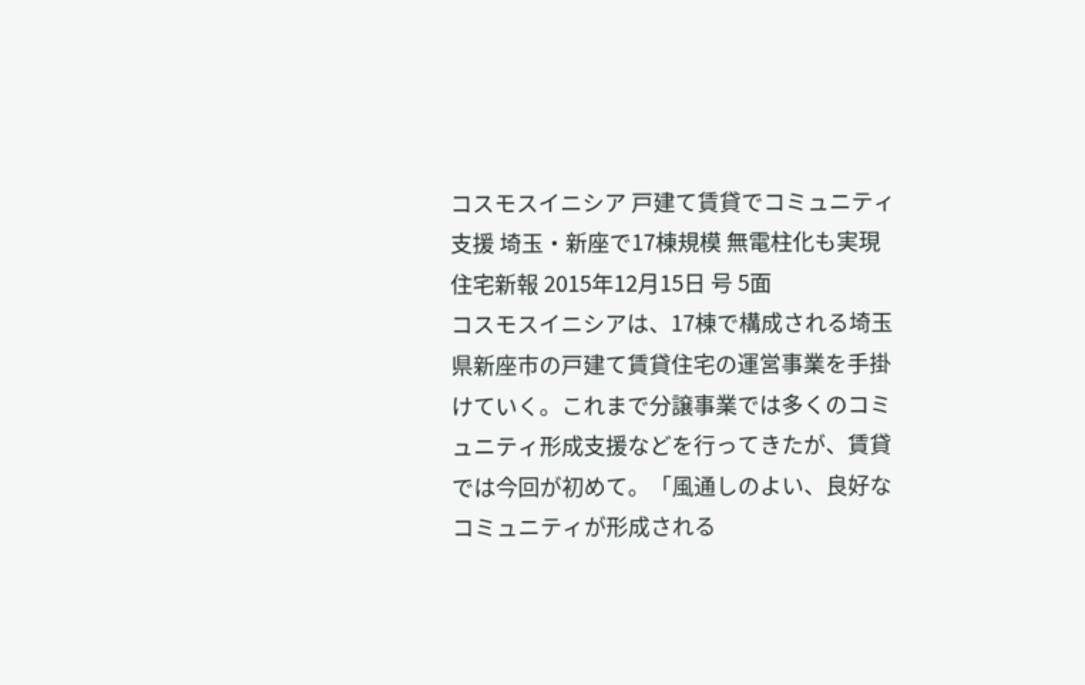コスモスイニシア 戸建て賃貸でコミュニティ支援 埼玉・新座で17棟規模 無電柱化も実現
住宅新報 2015年12月15日 号 5面
コスモスイニシアは、17棟で構成される埼玉県新座市の戸建て賃貸住宅の運営事業を手掛けていく。これまで分譲事業では多くのコミュニティ形成支援などを行ってきたが、賃貸では今回が初めて。「風通しのよい、良好なコミュニティが形成される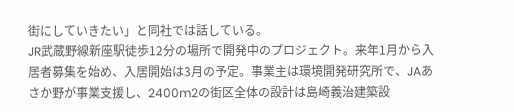街にしていきたい」と同社では話している。
JR武蔵野線新座駅徒歩12分の場所で開発中のプロジェクト。来年1月から入居者募集を始め、入居開始は3月の予定。事業主は環境開発研究所で、JAあさか野が事業支援し、2400m2の街区全体の設計は島崎義治建築設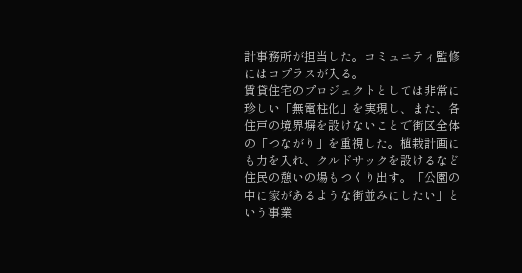計事務所が担当した。コミュニティ監修にはコプラスが入る。
賃貸住宅のプロジェクトとしては非常に珍しい「無電柱化」を実現し、また、各住戸の境界塀を設けないことで街区全体の「つながり」を重視した。植栽計画にも力を入れ、クルドサックを設けるなど住民の憩いの場もつくり出す。「公園の中に家があるような街並みにしたい」という事業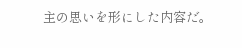主の思いを形にした内容だ。